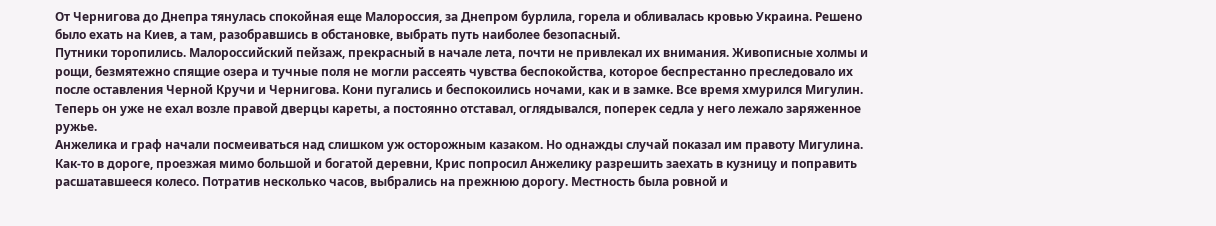От Чернигова до Днепра тянулась спокойная еще Малороссия, за Днепром бурлила, горела и обливалась кровью Украина. Решено было ехать на Киев, а там, разобравшись в обстановке, выбрать путь наиболее безопасный.
Путники торопились. Малороссийский пейзаж, прекрасный в начале лета, почти не привлекал их внимания. Живописные холмы и рощи, безмятежно спящие озера и тучные поля не могли рассеять чувства беспокойства, которое беспрестанно преследовало их после оставления Черной Кручи и Чернигова. Кони пугались и беспокоились ночами, как и в замке. Все время хмурился Мигулин. Теперь он уже не ехал возле правой дверцы кареты, а постоянно отставал, оглядывался, поперек седла у него лежало заряженное ружье.
Анжелика и граф начали посмеиваться над слишком уж осторожным казаком. Но однажды случай показал им правоту Мигулина. Как-то в дороге, проезжая мимо большой и богатой деревни, Крис попросил Анжелику разрешить заехать в кузницу и поправить расшатавшееся колесо. Потратив несколько часов, выбрались на прежнюю дорогу. Местность была ровной и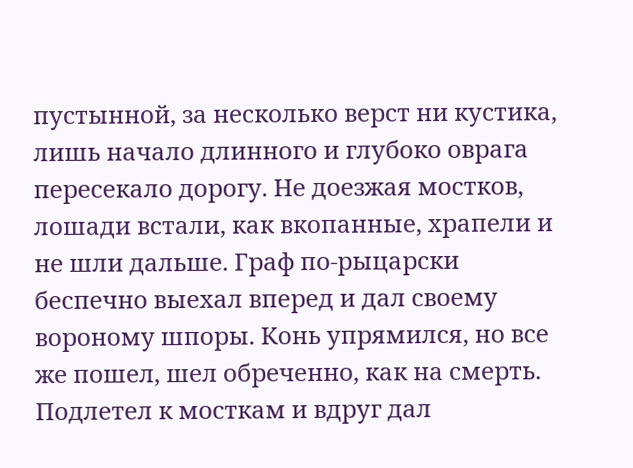пустынной, за несколько верст ни кустика, лишь начало длинного и глубоко оврага пересекало дорогу. Не доезжая мостков, лошади встали, как вкопанные, храпели и не шли дальше. Граф по-рыцарски беспечно выехал вперед и дал своему вороному шпоры. Конь упрямился, но все же пошел, шел обреченно, как на смерть. Подлетел к мосткам и вдруг дал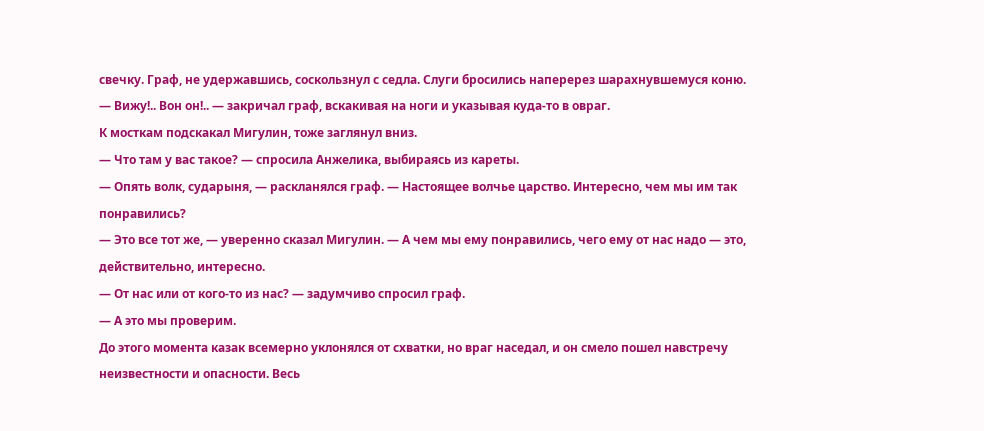свечку. Граф, не удержавшись, соскользнул с седла. Слуги бросились наперерез шарахнувшемуся коню.
— Вижу!.. Вон он!.. — закричал граф, вскакивая на ноги и указывая куда-то в овраг.
К мосткам подскакал Мигулин, тоже заглянул вниз.
— Что там у вас такое? — спросила Анжелика, выбираясь из кареты.
— Опять волк, сударыня, — раскланялся граф. — Настоящее волчье царство. Интересно, чем мы им так понравились?
— Это все тот же, — уверенно сказал Мигулин. — А чем мы ему понравились, чего ему от нас надо — это, действительно, интересно.
— От нас или от кого-то из нас? — задумчиво спросил граф.
— А это мы проверим.
До этого момента казак всемерно уклонялся от схватки, но враг наседал, и он смело пошел навстречу неизвестности и опасности. Весь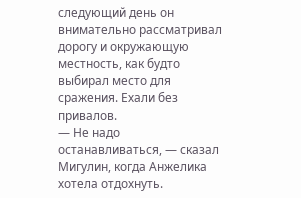следующий день он внимательно рассматривал дорогу и окружающую местность, как будто выбирал место для сражения. Ехали без привалов.
— Не надо останавливаться, — сказал Мигулин, когда Анжелика хотела отдохнуть.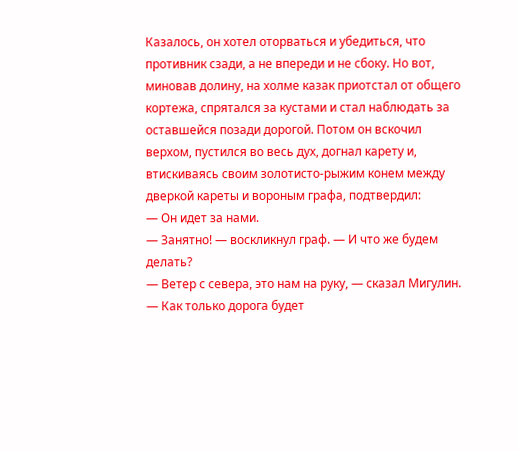Казалось, он хотел оторваться и убедиться, что противник сзади, а не впереди и не сбоку. Но вот, миновав долину, на холме казак приотстал от общего кортежа, спрятался за кустами и стал наблюдать за оставшейся позади дорогой. Потом он вскочил верхом, пустился во весь дух, догнал карету и, втискиваясь своим золотисто-рыжим конем между дверкой кареты и вороным графа, подтвердил:
— Он идет за нами.
— Занятно! — воскликнул граф. — И что же будем делать?
— Ветер с севера, это нам на руку, — сказал Мигулин. — Как только дорога будет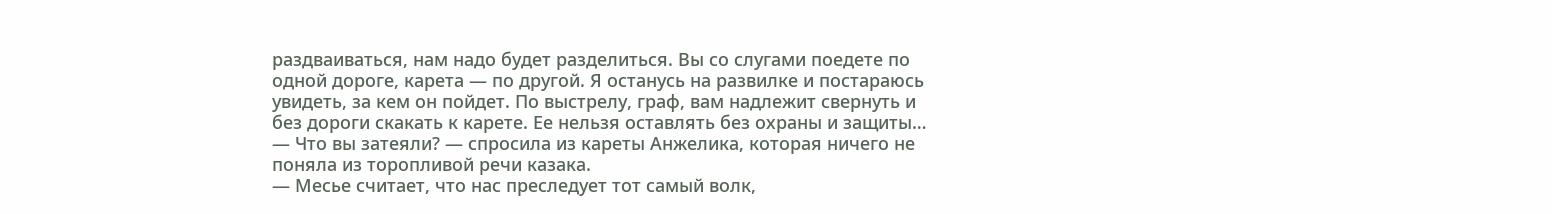раздваиваться, нам надо будет разделиться. Вы со слугами поедете по одной дороге, карета — по другой. Я останусь на развилке и постараюсь увидеть, за кем он пойдет. По выстрелу, граф, вам надлежит свернуть и без дороги скакать к карете. Ее нельзя оставлять без охраны и защиты…
— Что вы затеяли? — спросила из кареты Анжелика, которая ничего не поняла из торопливой речи казака.
— Месье считает, что нас преследует тот самый волк,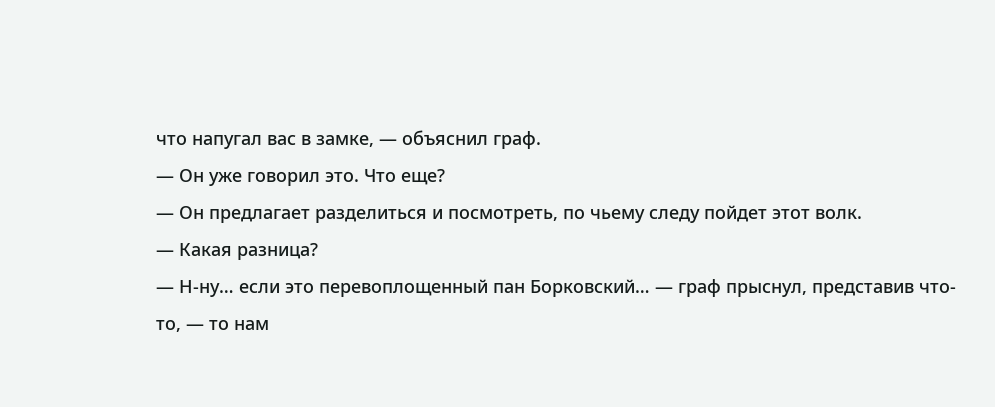что напугал вас в замке, — объяснил граф.
— Он уже говорил это. Что еще?
— Он предлагает разделиться и посмотреть, по чьему следу пойдет этот волк.
— Какая разница?
— Н-ну… если это перевоплощенный пан Борковский… — граф прыснул, представив что-то, — то нам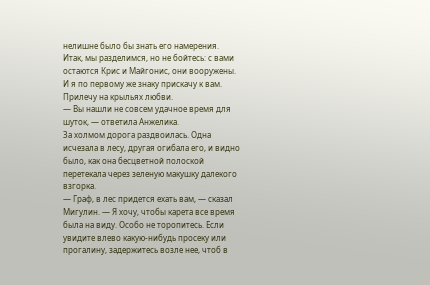нелишне было бы знать его намерения. Итак, мы разделимся, но не бойтесь: с вами остаются Крис и Майгонис, они вооружены. И я по первому же знаку прискачу к вам. Прилечу на крыльях любви.
— Вы нашли не совсем удачное время для шуток, — ответила Анжелика.
За холмом дорога раздвоилась. Одна исчезала в лесу, другая огибала его, и видно было, как она бесцветной полоской перетекала через зеленую макушку далекого взгорка.
— Граф, в лес придется ехать вам, — сказал Мигулин. — Я хочу, чтобы карета все время была на виду. Особо не торопитесь. Если увидите влево какую-нибудь просеку или прогалину, задержитесь возле нее, чтоб в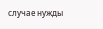случае нужды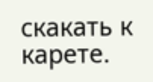скакать к карете.